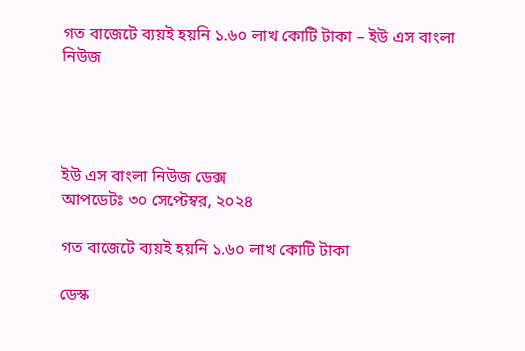গত বাজেটে ব্যয়ই হয়নি ১.৬০ লাখ কোটি টাকা – ইউ এস বাংলা নিউজ




ইউ এস বাংলা নিউজ ডেক্স
আপডেটঃ ৩০ সেপ্টেম্বর, ২০২৪

গত বাজেটে ব্যয়ই হয়নি ১.৬০ লাখ কোটি টাকা

ডেস্ক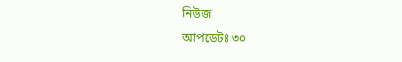নিউজ
আপডেটঃ ৩০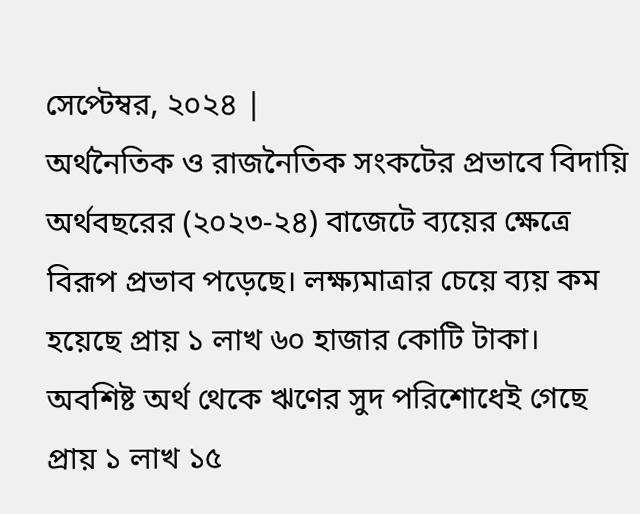সেপ্টেম্বর, ২০২৪ |
অর্থনৈতিক ও রাজনৈতিক সংকটের প্রভাবে বিদায়ি অর্থবছরের (২০২৩-২৪) বাজেটে ব্যয়ের ক্ষেত্রে বিরূপ প্রভাব পড়েছে। লক্ষ্যমাত্রার চেয়ে ব্যয় কম হয়েছে প্রায় ১ লাখ ৬০ হাজার কোটি টাকা। অবশিষ্ট অর্থ থেকে ঋণের সুদ পরিশোধেই গেছে প্রায় ১ লাখ ১৫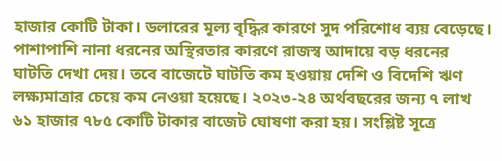হাজার কোটি টাকা। ডলারের মূল্য বৃদ্ধির কারণে সুদ পরিশোধ ব্যয় বেড়েছে। পাশাপাশি নানা ধরনের অস্থিরতার কারণে রাজস্ব আদায়ে বড় ধরনের ঘাটতি দেখা দেয়। তবে বাজেটে ঘাটতি কম হওয়ায় দেশি ও বিদেশি ঋণ লক্ষ্যমাত্রার চেয়ে কম নেওয়া হয়েছে। ২০২৩-২৪ অর্থবছরের জন্য ৭ লাখ ৬১ হাজার ৭৮৫ কোটি টাকার বাজেট ঘোষণা করা হয়। সংশ্লিষ্ট সূত্রে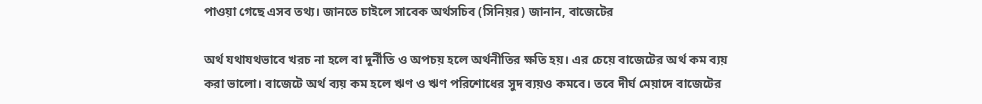পাওয়া গেছে এসব তথ্য। জানতে চাইলে সাবেক অর্থসচিব (সিনিয়র) জানান, বাজেটের

অর্থ যথাযথভাবে খরচ না হলে বা দুর্নীতি ও অপচয় হলে অর্থনীতির ক্ষতি হয়। এর চেয়ে বাজেটের অর্থ কম ব্যয় করা ভালো। বাজেটে অর্থ ব্যয় কম হলে ঋণ ও ঋণ পরিশোধের সুদ ব্যয়ও কমবে। তবে দীর্ঘ মেয়াদে বাজেটের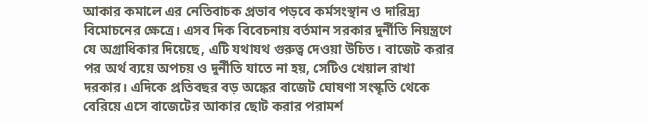আকার কমালে এর নেতিবাচক প্রভাব পড়বে কর্মসংস্থান ও দারিদ্র্য বিমোচনের ক্ষেত্রে। এসব দিক বিবেচনায় বর্তমান সরকার দুর্নীতি নিয়ন্ত্রণে যে অগ্রাধিকার দিয়েছে, এটি যথাযথ গুরুত্ব দেওয়া উচিত। বাজেট করার পর অর্থ ব্যয়ে অপচয় ও দুর্নীতি যাতে না হয়, সেটিও খেয়াল রাখা দরকার। এদিকে প্রতিবছর বড় অঙ্কের বাজেট ঘোষণা সংস্কৃতি থেকে বেরিয়ে এসে বাজেটের আকার ছোট করার পরামর্শ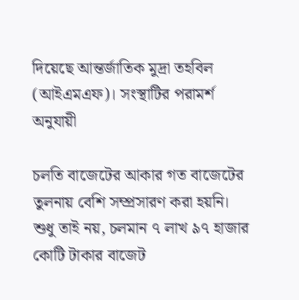দিয়েছে আন্তর্জাতিক মুদ্রা তহবিল (আইএমএফ)। সংস্থাটির পরামর্শ অনুযায়ী

চলতি বাজেটের আকার গত বাজেটের তুলনায় বেশি সম্প্রসারণ করা হয়নি। শুধু তাই নয়, চলমান ৭ লাখ ৯৭ হাজার কোটি টাকার বাজেট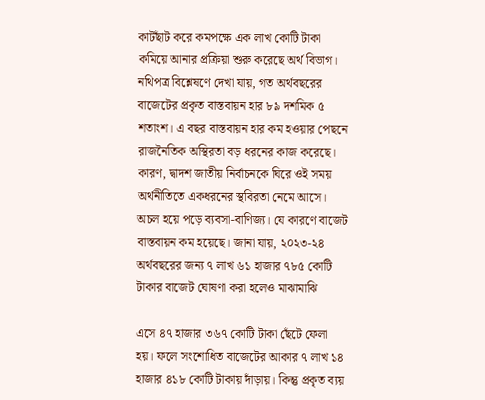কাটছাঁট করে কমপক্ষে এক লাখ কোটি টাকা কমিয়ে আনার প্রক্রিয়া শুরু করেছে অর্থ বিভাগ। নথিপত্র বিশ্লেষণে দেখা যায়, গত অর্থবছরের বাজেটের প্রকৃত বাস্তবায়ন হার ৮৯ দশমিক ৫ শতাংশ। এ বছর বাস্তবায়ন হার কম হওয়ার পেছনে রাজনৈতিক অস্থিরতা বড় ধরনের কাজ করেছে। কারণ, দ্বাদশ জাতীয় নির্বাচনকে ঘিরে ওই সময় অর্থনীতিতে একধরনের স্থবিরতা নেমে আসে। অচল হয়ে পড়ে ব্যবসা-বাণিজ্য। যে কারণে বাজেট বাস্তবায়ন কম হয়েছে। জানা যায়, ২০২৩-২৪ অর্থবছরের জন্য ৭ লাখ ৬১ হাজার ৭৮৫ কোটি টাকার বাজেট ঘোষণা করা হলেও মাঝামাঝি

এসে ৪৭ হাজার ৩৬৭ কোটি টাকা ছেঁটে ফেলা হয়। ফলে সংশোধিত বাজেটের আকার ৭ লাখ ১৪ হাজার ৪১৮ কোটি টাকায় দাঁড়ায়। কিন্তু প্রকৃত ব্যয়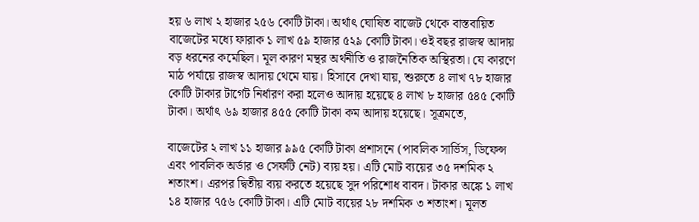হয় ৬ লাখ ২ হাজার ২৫৬ কোটি টাকা। অর্থাৎ ঘোষিত বাজেট থেকে বাস্তবায়িত বাজেটের মধ্যে ফারাক ১ লাখ ৫৯ হাজার ৫২৯ কোটি টাকা। ওই বছর রাজস্ব আদায় বড় ধরনের কমেছিল। মূল কারণ মন্থর অর্থনীতি ও রাজনৈতিক অস্থিরতা। যে কারণে মাঠ পর্যায়ে রাজস্ব আদায় থেমে যায়। হিসাবে দেখা যায়, শুরুতে ৪ লাখ ৭৮ হাজার কোটি টাকার টার্গেট নির্ধারণ করা হলেও আদায় হয়েছে ৪ লাখ ৮ হাজার ৫৪৫ কোটি টাকা। অর্থাৎ ৬৯ হাজার ৪৫৫ কোটি টাকা কম আদায় হয়েছে। সূত্রমতে,

বাজেটের ২ লাখ ১১ হাজার ৯৯৫ কোটি টাকা প্রশাসনে (পাবলিক সার্ভিস, ডিফেন্স এবং পাবলিক অর্ডার ও সেফটি নেট) ব্যয় হয়। এটি মোট ব্যয়ের ৩৫ দশমিক ২ শতাংশ। এরপর দ্বিতীয় ব্যয় করতে হয়েছে সুদ পরিশোধ বাবদ। টাকার অঙ্কে ১ লাখ ১৪ হাজার ৭৫৬ কোটি টাকা। এটি মোট ব্যয়ের ২৮ দশমিক ৩ শতাংশ। মূলত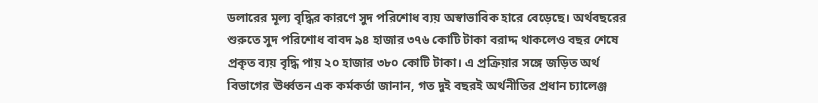ডলারের মূল্য বৃদ্ধির কারণে সুদ পরিশোধ ব্যয় অস্বাভাবিক হারে বেড়েছে। অর্থবছরের শুরুতে সুদ পরিশোধ বাবদ ৯৪ হাজার ৩৭৬ কোটি টাকা বরাদ্দ থাকলেও বছর শেষে প্রকৃত ব্যয় বৃদ্ধি পায় ২০ হাজার ৩৮০ কোটি টাকা। এ প্রক্রিয়ার সঙ্গে জড়িত অর্থ বিভাগের ঊর্ধ্বতন এক কর্মকর্তা জানান, গত দুই বছরই অর্থনীতির প্রধান চ্যালেঞ্জ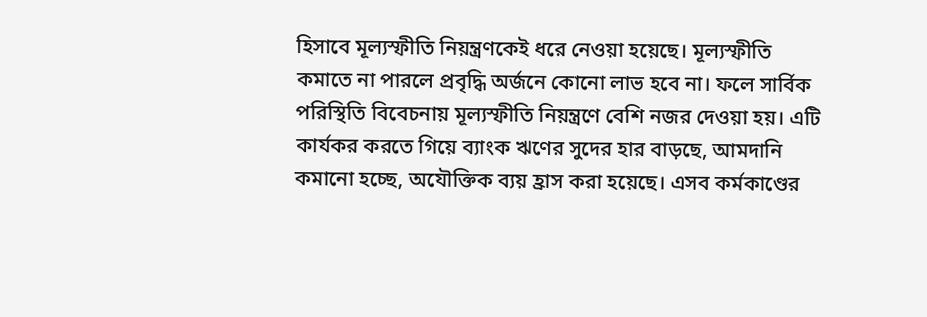হিসাবে মূল্যস্ফীতি নিয়ন্ত্রণকেই ধরে নেওয়া হয়েছে। মূল্যস্ফীতি কমাতে না পারলে প্রবৃদ্ধি অর্জনে কোনো লাভ হবে না। ফলে সার্বিক পরিস্থিতি বিবেচনায় মূল্যস্ফীতি নিয়ন্ত্রণে বেশি নজর দেওয়া হয়। এটি কার্যকর করতে গিয়ে ব্যাংক ঋণের সুদের হার বাড়ছে, আমদানি কমানো হচ্ছে, অযৌক্তিক ব্যয় হ্রাস করা হয়েছে। এসব কর্মকাণ্ডের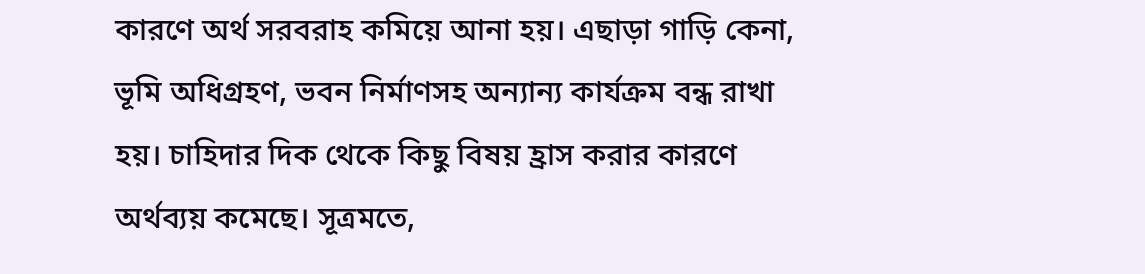কারণে অর্থ সরবরাহ কমিয়ে আনা হয়। এছাড়া গাড়ি কেনা, ভূমি অধিগ্রহণ, ভবন নির্মাণসহ অন্যান্য কার্যক্রম বন্ধ রাখা হয়। চাহিদার দিক থেকে কিছু বিষয় হ্রাস করার কারণে অর্থব্যয় কমেছে। সূত্রমতে,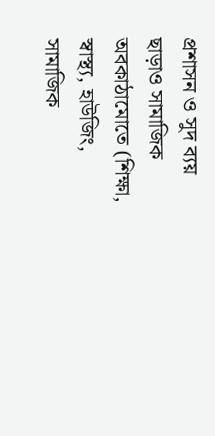প্রশাসন ও সুদ ব্যয় ছাড়াও সামাজিক অবকাঠামোতে (শিক্ষা, স্বাস্থ্য, হাউজিং, সামাজিক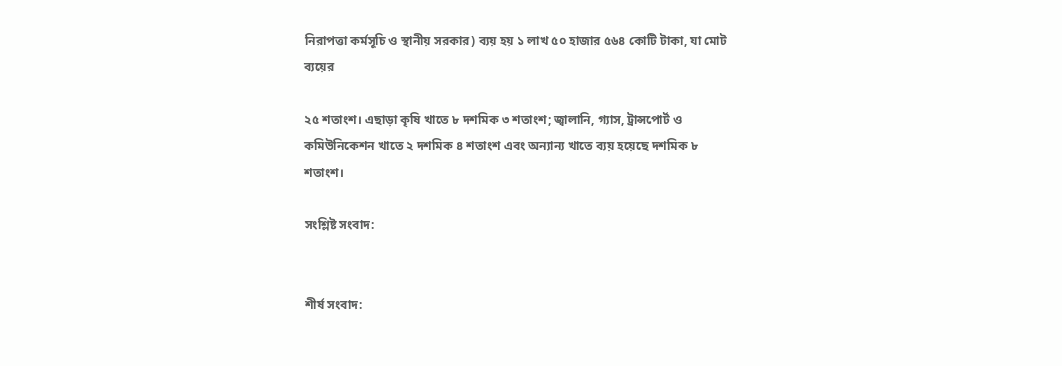নিরাপত্তা কর্মসূচি ও স্থানীয় সরকার) ব্যয় হয় ১ লাখ ৫০ হাজার ৫৬৪ কোটি টাকা, যা মোট ব্যয়ের

২৫ শতাংশ। এছাড়া কৃষি খাতে ৮ দশমিক ৩ শতাংশ; জ্বালানি, গ্যাস, ট্রান্সপোর্ট ও কমিউনিকেশন খাতে ২ দশমিক ৪ শতাংশ এবং অন্যান্য খাতে ব্যয় হয়েছে দশমিক ৮ শতাংশ।

সংশ্লিষ্ট সংবাদ:


শীর্ষ সংবাদ: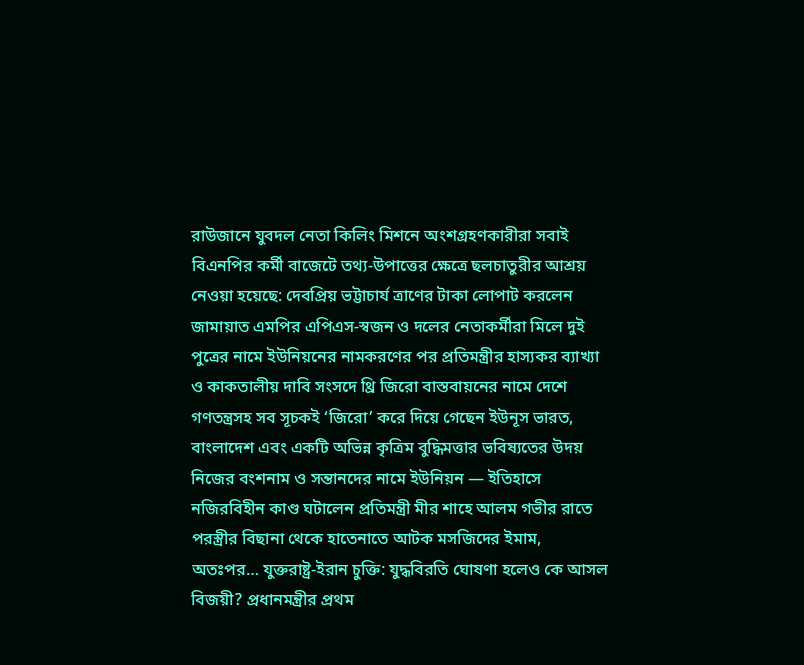রাউজানে যুবদল নেতা কিলিং মিশনে অংশগ্রহণকারীরা সবাই বিএনপির কর্মী বাজেটে তথ্য-উপাত্তের ক্ষেত্রে ছলচাতুরীর আশ্রয় নেওয়া হয়েছে: দেবপ্রিয় ভট্টাচার্য ত্রাণের টাকা লোপাট করলেন জামায়াত এমপির এপিএস-স্বজন ও দলের নেতাকর্মীরা মিলে দুই পুত্রের নামে ইউনিয়নের নামকরণের পর প্রতিমন্ত্রীর হাস্যকর ব্যাখ্যা ও কাকতালীয় দাবি সংসদে থ্রি জিরো বাস্তবায়নের নামে দেশে গণতন্ত্রসহ সব সূচকই ‘জিরো’ করে দিয়ে গেছেন ইউনূস ভারত, বাংলাদেশ এবং একটি অভিন্ন কৃত্রিম বুদ্ধিমত্তার ভবিষ্যতের উদয় নিজের বংশনাম ও সন্তানদের নামে ইউনিয়ন — ইতিহাসে নজিরবিহীন কাণ্ড ঘটালেন প্রতিমন্ত্রী মীর শাহে আলম গভীর রাতে পরস্ত্রীর বিছানা থেকে হাতেনাতে আটক মসজিদের ইমাম, অতঃপর… যুক্তরাষ্ট্র-ইরান চুক্তি: যুদ্ধবিরতি ঘোষণা হলেও কে আসল বিজয়ী? প্রধানমন্ত্রীর প্রথম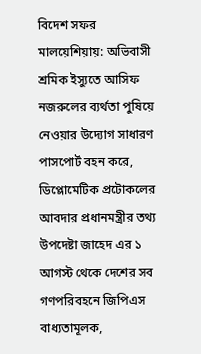বিদেশ সফর মালয়েশিয়ায়: অভিবাসী শ্রমিক ইস্যুতে আসিফ নজরুলের ব্যর্থতা পুষিয়ে নেওয়ার উদ্যোগ সাধারণ পাসপোর্ট বহন করে, ডিপ্লোমেটিক প্রটোকলের আবদার প্রধানমন্ত্রীর তথ্য উপদেষ্টা জাহেদ এর ১ আগস্ট থেকে দেশের সব গণপরিবহনে জিপিএস বাধ্যতামূলক,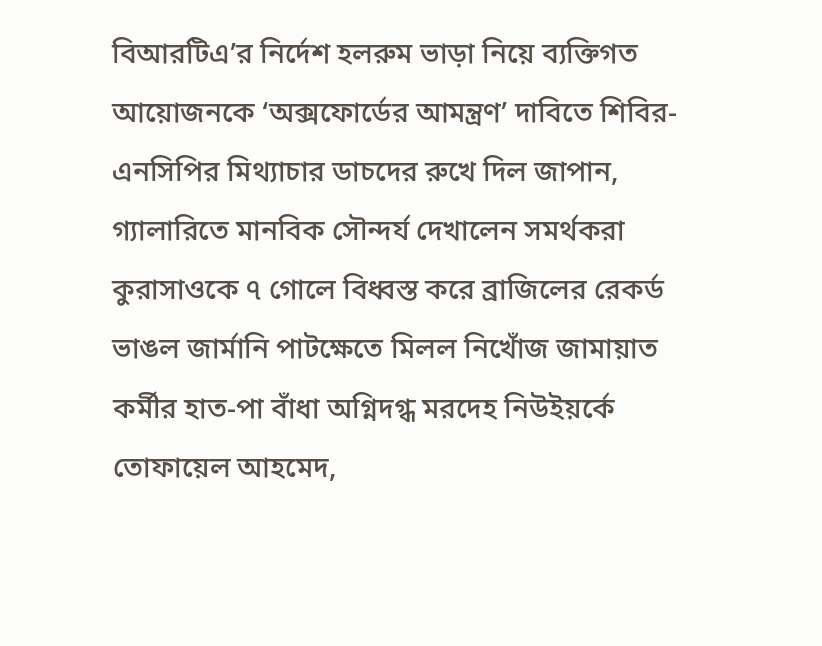বিআরটিএ’র নির্দেশ হলরুম ভাড়া নিয়ে ব্যক্তিগত আয়োজনকে ‘অক্সফোর্ডের আমন্ত্রণ’ দাবিতে শিবির-এনসিপির মিথ্যাচার ডাচদের রুখে দিল জাপান, গ্যালারিতে মানবিক সৌন্দর্য দেখালেন সমর্থকরা কুরাসাওকে ৭ গোলে বিধ্বস্ত করে ব্রাজিলের রেকর্ড ভাঙল জার্মানি পাটক্ষেতে মিলল নিখোঁজ জামায়াত কর্মীর হাত-পা বাঁধা অগ্নিদগ্ধ মরদেহ নিউইয়র্কে তোফায়েল আহমেদ,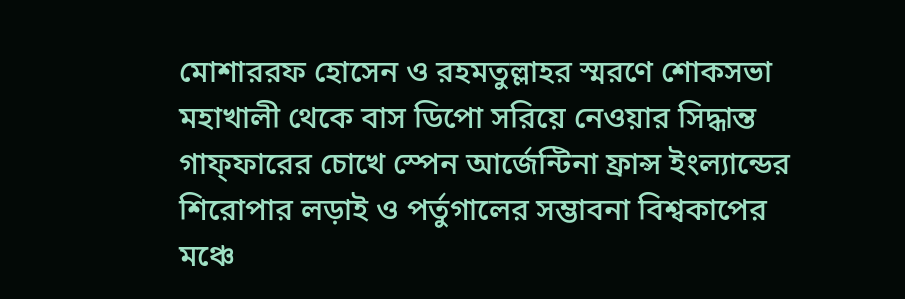মোশাররফ হোসেন ও রহমতুল্লাহর স্মরণে শোকসভা মহাখালী থেকে বাস ডিপো সরিয়ে নেওয়ার সিদ্ধান্ত গাফ্ফারের চোখে স্পেন আর্জেন্টিনা ফ্রান্স ইংল্যান্ডের শিরোপার লড়াই ও পর্তুগালের সম্ভাবনা বিশ্বকাপের মঞ্চে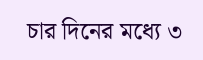চার দিনের মধ্যে ৩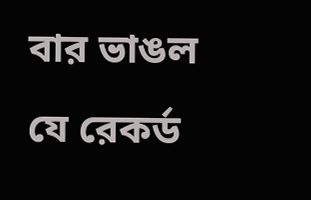বার ভাঙল যে রেকর্ড